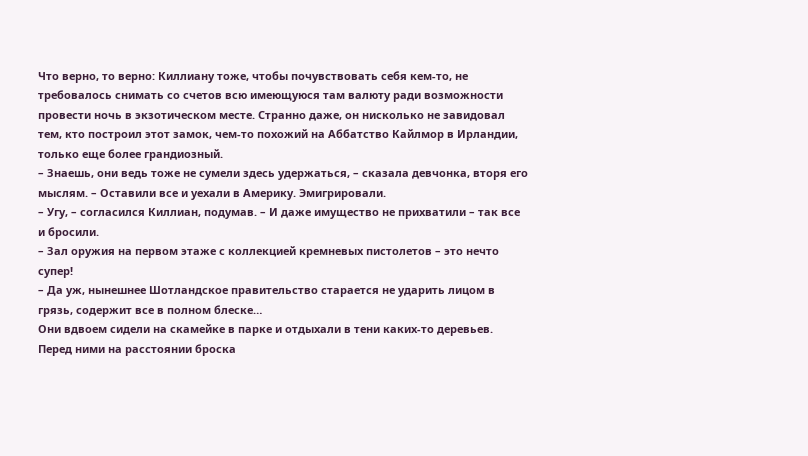Что верно, то верно: Киллиану тоже, чтобы почувствовать себя кем-то, не требовалось снимать со счетов всю имеющуюся там валюту ради возможности провести ночь в экзотическом месте. Странно даже, он нисколько не завидовал тем, кто построил этот замок, чем-то похожий на Аббатство Кайлмор в Ирландии, только еще более грандиозный.
– Знаешь, они ведь тоже не сумели здесь удержаться, – сказала девчонка, вторя его мыслям. – Оставили все и уехали в Америку. Эмигрировали.
– Угу, – согласился Киллиан, подумав. – И даже имущество не прихватили – так все и бросили.
– Зал оружия на первом этаже с коллекцией кремневых пистолетов – это нечто супер!
– Да уж, нынешнее Шотландское правительство старается не ударить лицом в грязь, содержит все в полном блеске…
Они вдвоем сидели на скамейке в парке и отдыхали в тени каких-то деревьев. Перед ними на расстоянии броска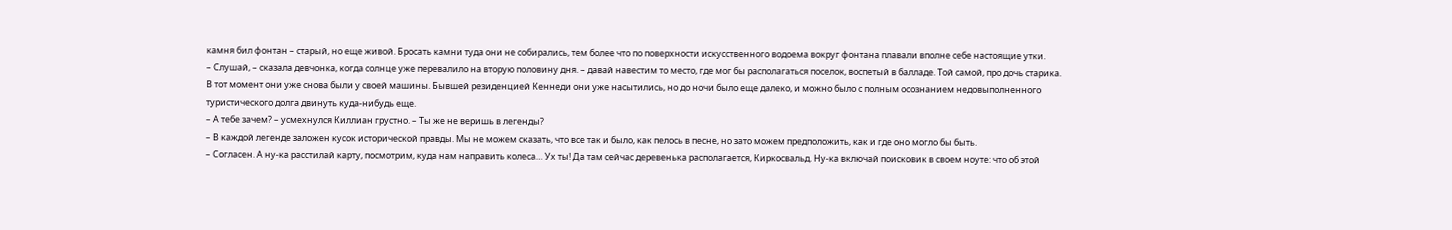камня бил фонтан – старый, но еще живой. Бросать камни туда они не собирались, тем более что по поверхности искусственного водоема вокруг фонтана плавали вполне себе настоящие утки.
– Слушай, – сказала девчонка, когда солнце уже перевалило на вторую половину дня. – давай навестим то место, где мог бы располагаться поселок, воспетый в балладе. Той самой, про дочь старика.
В тот момент они уже снова были у своей машины. Бывшей резиденцией Кеннеди они уже насытились, но до ночи было еще далеко, и можно было с полным осознанием недовыполненного туристического долга двинуть куда-нибудь еще.
– А тебе зачем? – усмехнулся Киллиан грустно. – Ты же не веришь в легенды?
– В каждой легенде заложен кусок исторической правды. Мы не можем сказать, что все так и было, как пелось в песне, но зато можем предположить, как и где оно могло бы быть.
– Согласен. А ну-ка расстилай карту, посмотрим, куда нам направить колеса… Ух ты! Да там сейчас деревенька располагается, Киркосвальд. Ну-ка включай поисковик в своем ноуте: что об этой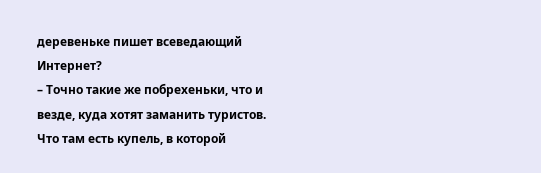деревеньке пишет всеведающий Интернет?
– Точно такие же побрехеньки, что и везде, куда хотят заманить туристов. Что там есть купель, в которой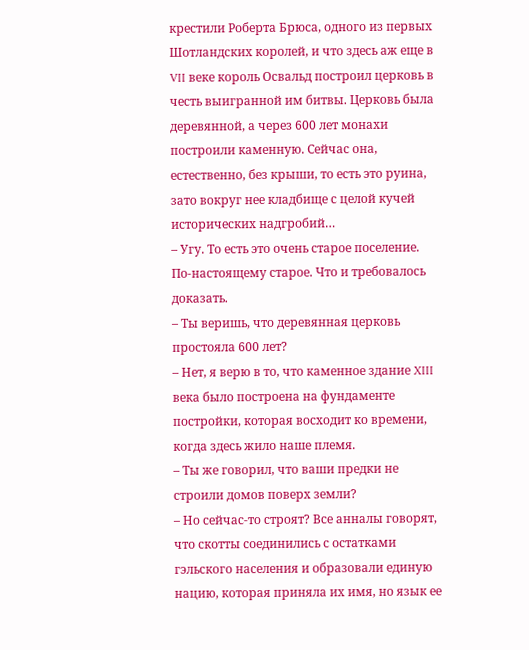крестили Роберта Брюса, одного из первых Шотландских королей, и что здесь аж еще в VII веке король Освальд построил церковь в честь выигранной им битвы. Церковь была деревянной, а через 600 лет монахи построили каменную. Сейчас она, естественно, без крыши, то есть это руина, зато вокруг нее кладбище с целой кучей исторических надгробий…
– Угу. То есть это очень старое поселение. По-настоящему старое. Что и требовалось доказать.
– Ты веришь, что деревянная церковь простояла 600 лет?
– Нет, я верю в то, что каменное здание XIII века было построена на фундаменте постройки, которая восходит ко времени, когда здесь жило наше племя.
– Ты же говорил, что ваши предки не строили домов поверх земли?
– Но сейчас-то строят? Все анналы говорят, что скотты соединились с остатками гэльского населения и образовали единую нацию, которая приняла их имя, но язык ее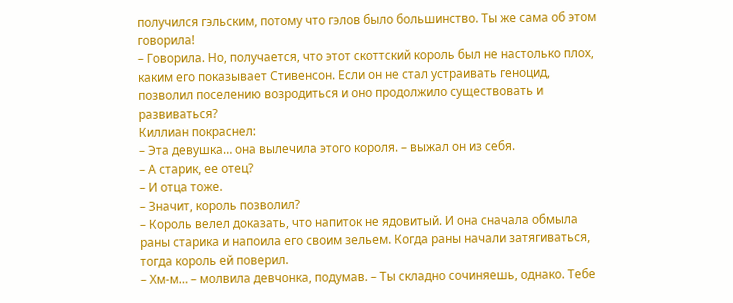получился гэльским, потому что гэлов было большинство. Ты же сама об этом говорила!
– Говорила. Но, получается, что этот скоттский король был не настолько плох, каким его показывает Стивенсон. Если он не стал устраивать геноцид, позволил поселению возродиться и оно продолжило существовать и развиваться?
Киллиан покраснел:
– Эта девушка… она вылечила этого короля. – выжал он из себя.
– А старик, ее отец?
– И отца тоже.
– Значит, король позволил?
– Король велел доказать, что напиток не ядовитый. И она сначала обмыла раны старика и напоила его своим зельем. Когда раны начали затягиваться, тогда король ей поверил.
– Хм-м… – молвила девчонка, подумав. – Ты складно сочиняешь, однако. Тебе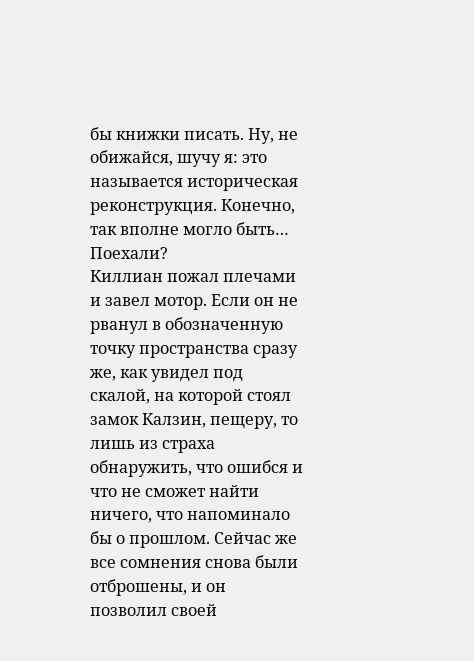бы книжки писать. Ну, не обижайся, шучу я: это называется историческая реконструкция. Конечно, так вполне могло быть… Поехали?
Киллиан пожал плечами и завел мотор. Если он не рванул в обозначенную точку пространства сразу же, как увидел под скалой, на которой стоял замок Калзин, пещеру, то лишь из страха обнаружить, что ошибся и что не сможет найти ничего, что напоминало бы о прошлом. Сейчас же все сомнения снова были отброшены, и он позволил своей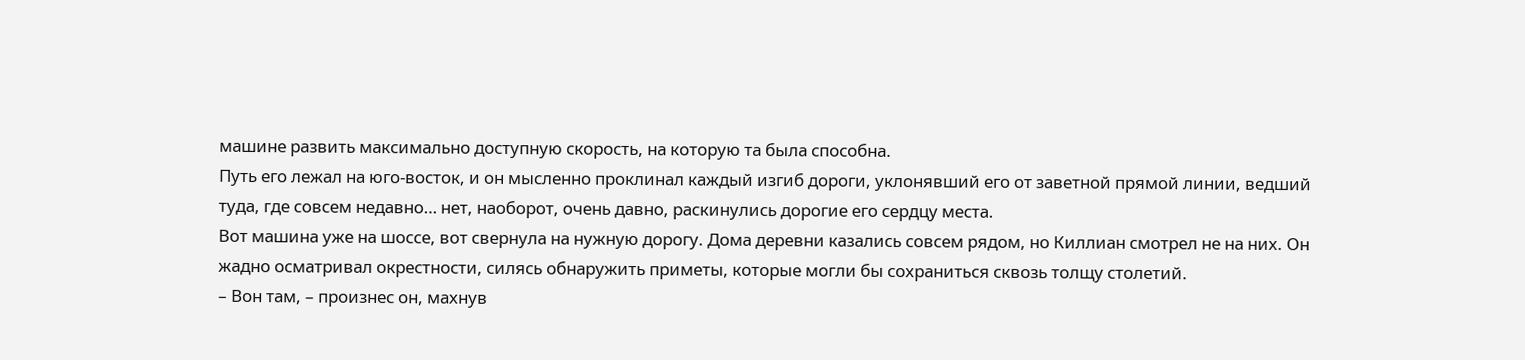машине развить максимально доступную скорость, на которую та была способна.
Путь его лежал на юго-восток, и он мысленно проклинал каждый изгиб дороги, уклонявший его от заветной прямой линии, ведший туда, где совсем недавно… нет, наоборот, очень давно, раскинулись дорогие его сердцу места.
Вот машина уже на шоссе, вот свернула на нужную дорогу. Дома деревни казались совсем рядом, но Киллиан смотрел не на них. Он жадно осматривал окрестности, силясь обнаружить приметы, которые могли бы сохраниться сквозь толщу столетий.
– Вон там, – произнес он, махнув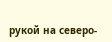рукой на северо-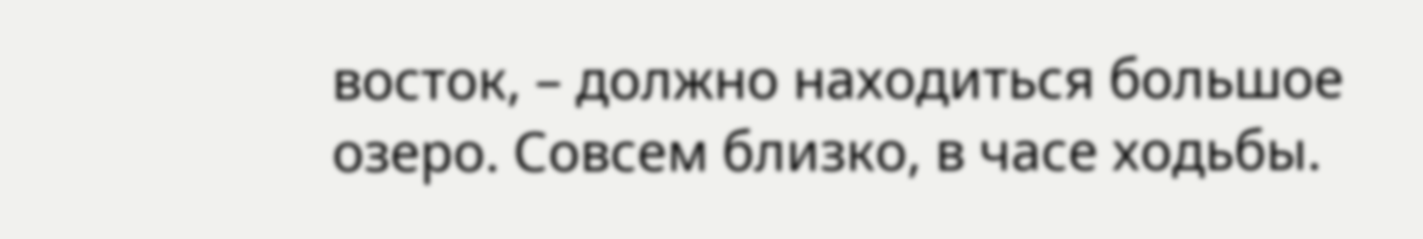восток, – должно находиться большое озеро. Совсем близко, в часе ходьбы.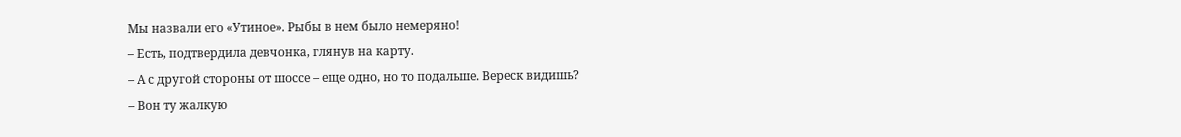Мы назвали его «Утиное». Рыбы в нем было немеряно!
– Есть, подтвердила девчонка, глянув на карту.
– А с другой стороны от шоссе – еще одно, но то подальше. Вереск видишь?
– Вон ту жалкую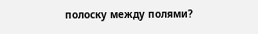полоску между полями?